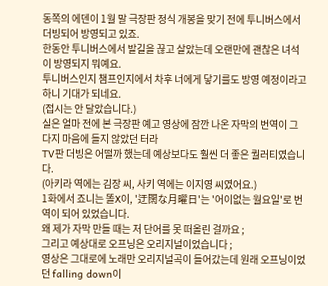동쪽의 에덴이 1월 말 극장판 정식 개봉을 맞기 전에 투니버스에서 더빙되어 방영되고 있죠.
한동안 투니버스에서 발길을 끊고 살았는데 오랜만에 괜찮은 녀석이 방영되지 뭐예요.
투니버스인지 챔프인지에서 차후 너에게 닿기를도 방영 예정이라고 하니 기대가 되네요.
(접시는 안 달았습니다.)
실은 얼마 전에 본 극장판 예고 영상에 잠깐 나온 자막의 번역이 그다지 마음에 들지 않았던 터라
TV판 더빙은 어떨까 했는데 예상보다도 훨씬 더 좋은 퀄러티였습니다.
(아키라 역에는 김장 씨, 사키 역에는 이지영 씨였어요.)
1화에서 죠니는 똘X이, '迂闊な月曜日'는 '어이없는 월요일'로 번역이 되어 있었습니다.
왜 제가 자막 만들 때는 저 단어를 못 떠올린 걸까요 ;
그리고 예상대로 오프닝은 오리지널이었습니다 ;
영상은 그대로에 노래만 오리지널곡이 들어갔는데 원래 오프닝이었던 falling down이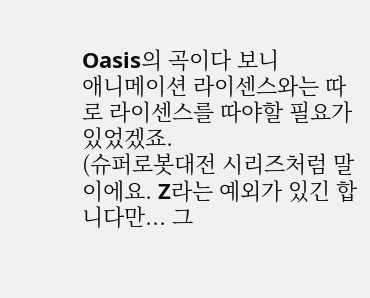Oasis의 곡이다 보니
애니메이션 라이센스와는 따로 라이센스를 따야할 필요가 있었겠죠.
(슈퍼로봇대전 시리즈처럼 말이에요. Z라는 예외가 있긴 합니다만... 그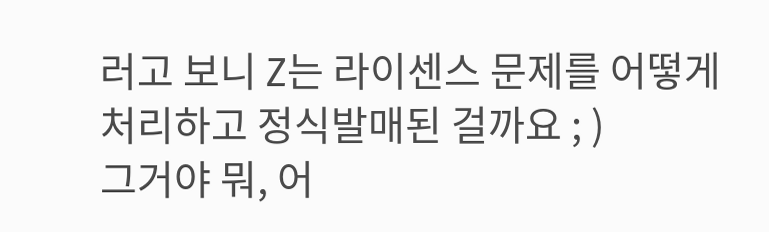러고 보니 Z는 라이센스 문제를 어떻게 처리하고 정식발매된 걸까요 ; )
그거야 뭐, 어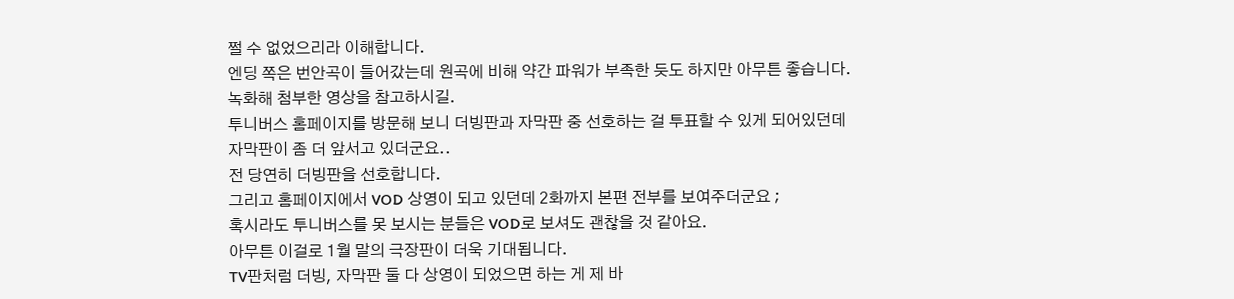쩔 수 없었으리라 이해합니다.
엔딩 쪽은 번안곡이 들어갔는데 원곡에 비해 약간 파워가 부족한 듯도 하지만 아무튼 좋습니다.
녹화해 첨부한 영상을 참고하시길.
투니버스 홈페이지를 방문해 보니 더빙판과 자막판 중 선호하는 걸 투표할 수 있게 되어있던데
자막판이 좀 더 앞서고 있더군요..
전 당연히 더빙판을 선호합니다.
그리고 홈페이지에서 VOD 상영이 되고 있던데 2화까지 본편 전부를 보여주더군요 ;
혹시라도 투니버스를 못 보시는 분들은 VOD로 보셔도 괜찮을 것 같아요.
아무튼 이걸로 1월 말의 극장판이 더욱 기대됩니다.
TV판처럼 더빙, 자막판 둘 다 상영이 되었으면 하는 게 제 바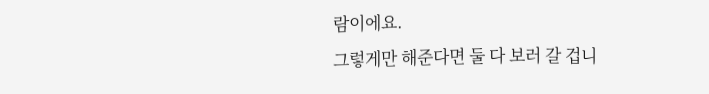람이에요.
그렇게만 해준다면 둘 다 보러 갈 겁니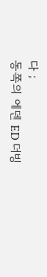다 ;
동쪽의 에덴 ED 더빙